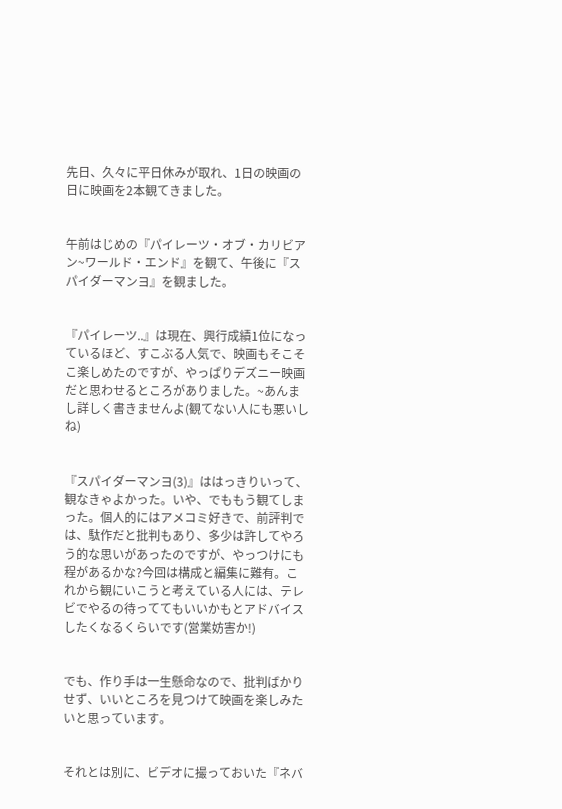先日、久々に平日休みが取れ、1日の映画の日に映画を2本観てきました。


午前はじめの『パイレーツ・オブ・カリビアン~ワールド・エンド』を観て、午後に『スパイダーマンヨ』を観ました。


『パイレーツ..』は現在、興行成績1位になっているほど、すこぶる人気で、映画もそこそこ楽しめたのですが、やっぱりデズニー映画だと思わせるところがありました。~あんまし詳しく書きませんよ(観てない人にも悪いしね)


『スパイダーマンヨ(3)』ははっきりいって、観なきゃよかった。いや、でももう観てしまった。個人的にはアメコミ好きで、前評判では、駄作だと批判もあり、多少は許してやろう的な思いがあったのですが、やっつけにも程があるかな?今回は構成と編集に難有。これから観にいこうと考えている人には、テレビでやるの待っててもいいかもとアドバイスしたくなるくらいです(営業妨害か!)


でも、作り手は一生懸命なので、批判ばかりせず、いいところを見つけて映画を楽しみたいと思っています。


それとは別に、ビデオに撮っておいた『ネバ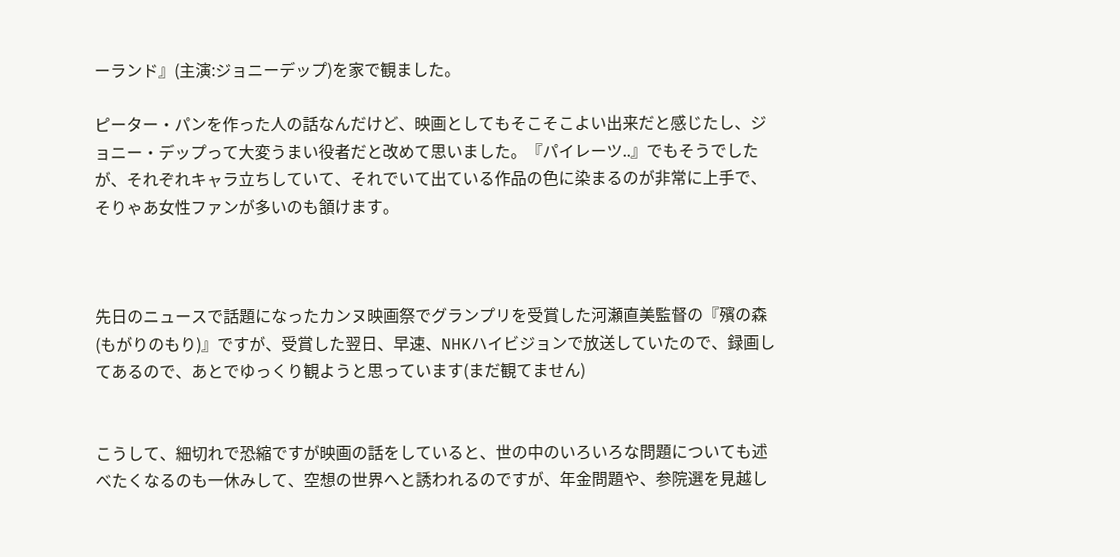ーランド』(主演:ジョニーデップ)を家で観ました。

ピーター・パンを作った人の話なんだけど、映画としてもそこそこよい出来だと感じたし、ジョニー・デップって大変うまい役者だと改めて思いました。『パイレーツ..』でもそうでしたが、それぞれキャラ立ちしていて、それでいて出ている作品の色に染まるのが非常に上手で、そりゃあ女性ファンが多いのも頷けます。



先日のニュースで話題になったカンヌ映画祭でグランプリを受賞した河瀬直美監督の『殯の森(もがりのもり)』ですが、受賞した翌日、早速、NHKハイビジョンで放送していたので、録画してあるので、あとでゆっくり観ようと思っています(まだ観てません)


こうして、細切れで恐縮ですが映画の話をしていると、世の中のいろいろな問題についても述べたくなるのも一休みして、空想の世界へと誘われるのですが、年金問題や、参院選を見越し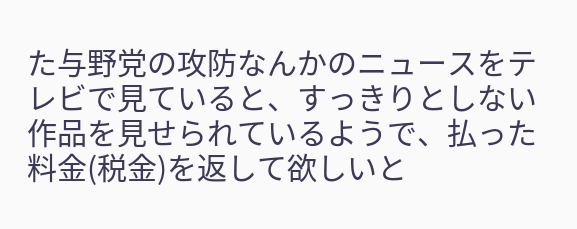た与野党の攻防なんかのニュースをテレビで見ていると、すっきりとしない作品を見せられているようで、払った料金(税金)を返して欲しいと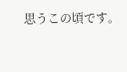思うこの頃です。